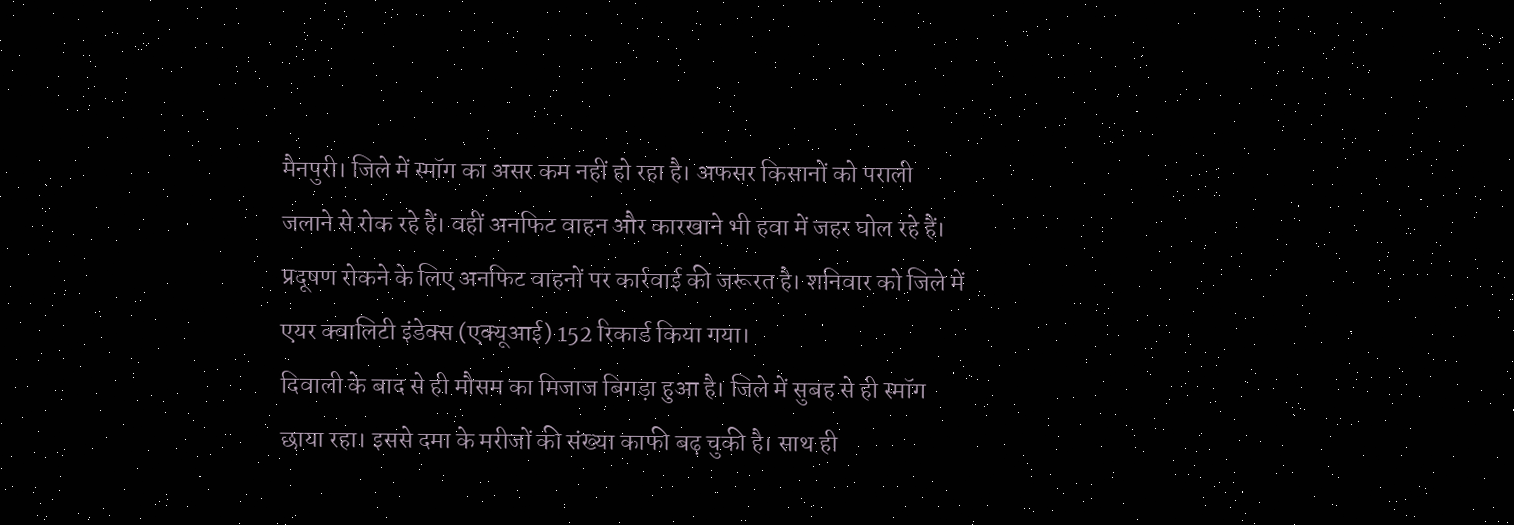मैनपुरी। जिले में स्मॉग का असर कम नहीं हो रहा है। अफसर किसानों को पराली जलाने से रोक रहे हैं। वहीं अनफिट वाहन और कारखाने भी हवा में जहर घोल रहे हैं। प्रदूषण रोकने के लिए अनफिट वाहनों पर कार्रवाई की जरूरत है। शनिवार को जिले में एयर क्वालिटी इंडेक्स (एक्यूआई) 152 रिकार्ड किया गया।
दिवाली के बाद से ही मौसम का मिजाज बिगड़ा हुआ है। जिले में सुबह से ही स्मॉग छाया रहा। इससे दमा के मरीजों की संख्या काफी बढ़ चुकी है। साथ ही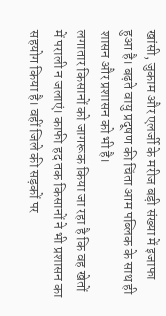खांसी, जुकाम और एलर्जी के मरीज बड़ी संख्या में इजाफा हुआ है। बढ़ते वायु प्रदूषण की चिंता आम पब्लिक के साथ ही शासन और प्रशासन को भी है।
लगातार किसानों को जागरूक किया जा रहा है कि वह खेतों में पराली न जलाएं। काफी हद तक किसानों ने भी प्रशासन का सहयोग किया है। वहीं जिले की सड़कों पर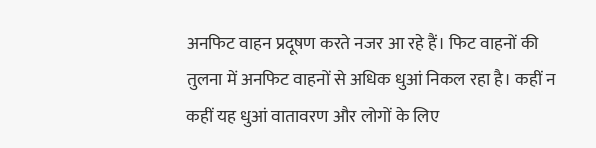अनफिट वाहन प्रदूषण करते नजर आ रहे हैं। फिट वाहनों की तुलना में अनफिट वाहनों से अधिक धुआं निकल रहा है। कहीं न कहीं यह धुआं वातावरण और लोगों के लिए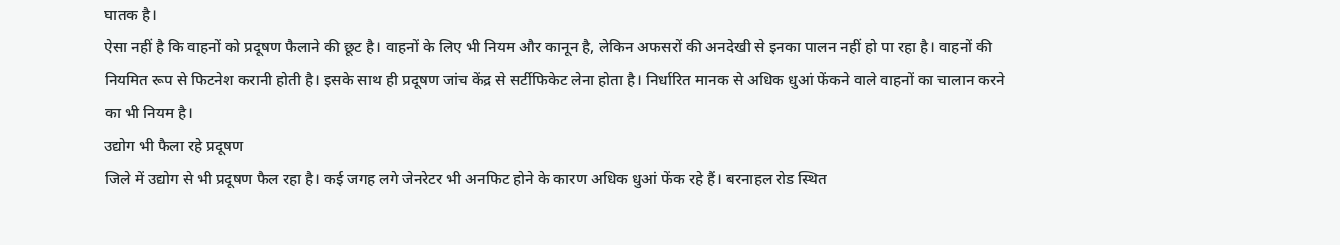घातक है।
ऐसा नहीं है कि वाहनों को प्रदूषण फैलाने की छूट है। वाहनों के लिए भी नियम और कानून है, लेकिन अफसरों की अनदेखी से इनका पालन नहीं हो पा रहा है। वाहनों की नियमित रूप से फिटनेश करानी होती है। इसके साथ ही प्रदूषण जांच केंद्र से सर्टीफिकेट लेना होता है। निर्धारित मानक से अधिक धुआं फेंकने वाले वाहनों का चालान करने का भी नियम है।
उद्योग भी फैला रहे प्रदूषण
जिले में उद्योग से भी प्रदूषण फैल रहा है। कई जगह लगे जेनरेटर भी अनफिट होने के कारण अधिक धुआं फेंक रहे हैं। बरनाहल रोड स्थित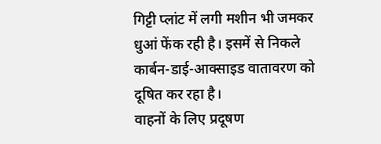गिट्टी प्लांट में लगी मशीन भी जमकर धुआं फेंक रही है। इसमें से निकले कार्बन-डाई-आक्साइड वातावरण को दूषित कर रहा है।
वाहनों के लिए प्रदूषण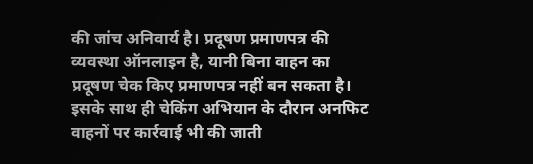की जांच अनिवार्य है। प्रदूषण प्रमाणपत्र की व्यवस्था ऑनलाइन है, यानी बिना वाहन का प्रदूषण चेक किए प्रमाणपत्र नहीं बन सकता है। इसके साथ ही चेकिंग अभियान के दौरान अनफिट वाहनों पर कार्रवाई भी की जाती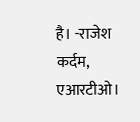है। -राजेश कर्दम, एआरटीओ।